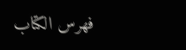فهرس الكتاب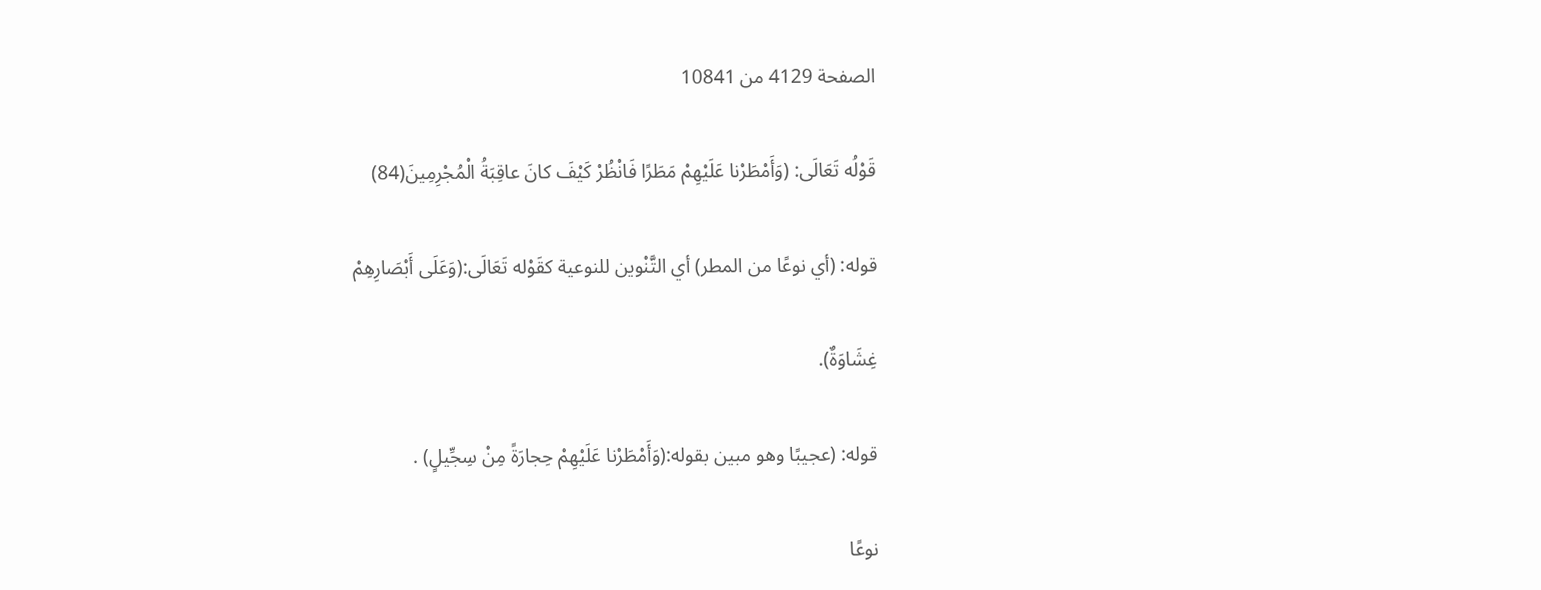الصفحة 4129 من 10841

قَوْلُه تَعَالَى: (وَأَمْطَرْنا عَلَيْهِمْ مَطَرًا فَانْظُرْ كَيْفَ كانَ عاقِبَةُ الْمُجْرِمِينَ(84)

قوله: (أي نوعًا من المطر) أي التَّنْوين للنوعية كقَوْله تَعَالَى:(وَعَلَى أَبْصَارِهِمْ

غِشَاوَةٌ).

قوله: (عجيبًا وهو مبين بقوله:(وَأَمْطَرْنا عَلَيْهِمْ حِجارَةً مِنْ سِجِّيلٍ) .

نوعًا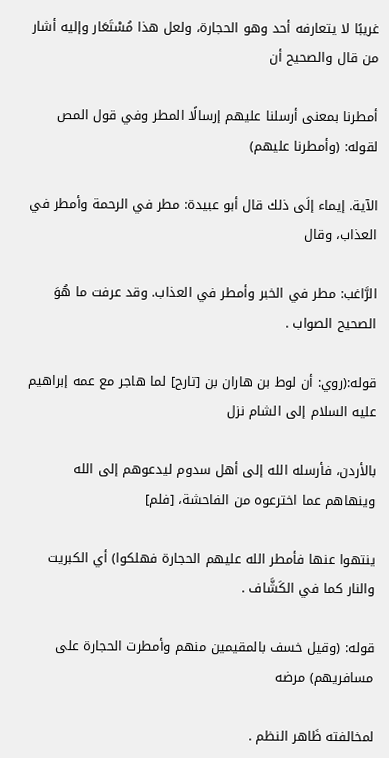غريبًا لا يتعارفه أحد وهو الحجارة، ولعل هذا مُسْتَعَار وإليه أشار من قال والصحيح أن

أمطرنا بمعنى أرسلنا عليهم إرسالًا المطر وفي قول المص لقوله: (وأمطرنا عليهم)

الآية. إيماء إلَى ذلك قال أبو عبيدة: مطر في الرحمة وأمطر في العذاب، وقال

الرَّاغب: مطر في الخبر وأمطر في العذاب. وقد عرفت ما هُوَ الصحيح الصواب .

قوله:(روي: أن لوط بن هاران بن [تارح] لما هاجر مع عمه إبراهيم عليه السلام إلى الشام نزل

بالأردن، فأرسله الله إلى أهل سدوم ليدعوهم إلى الله وينهاهم عما اخترعوه من الفاحشة، [فلم]

ينتهوا عنها فأمطر الله عليهم الحجارة فهلكوا) أي الكبريت والنار كما في الكَشَّاف .

قوله: (وقيل خسف بالمقيمين منهم وأمطرت الحجارة على مسافريهم) مرضه

لمخالفته ظَاهر النظم .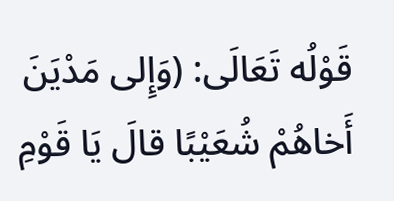قَوْلُه تَعَالَى: (وَإِلى مَدْيَنَ أَخاهُمْ شُعَيْبًا قالَ يَا قَوْمِ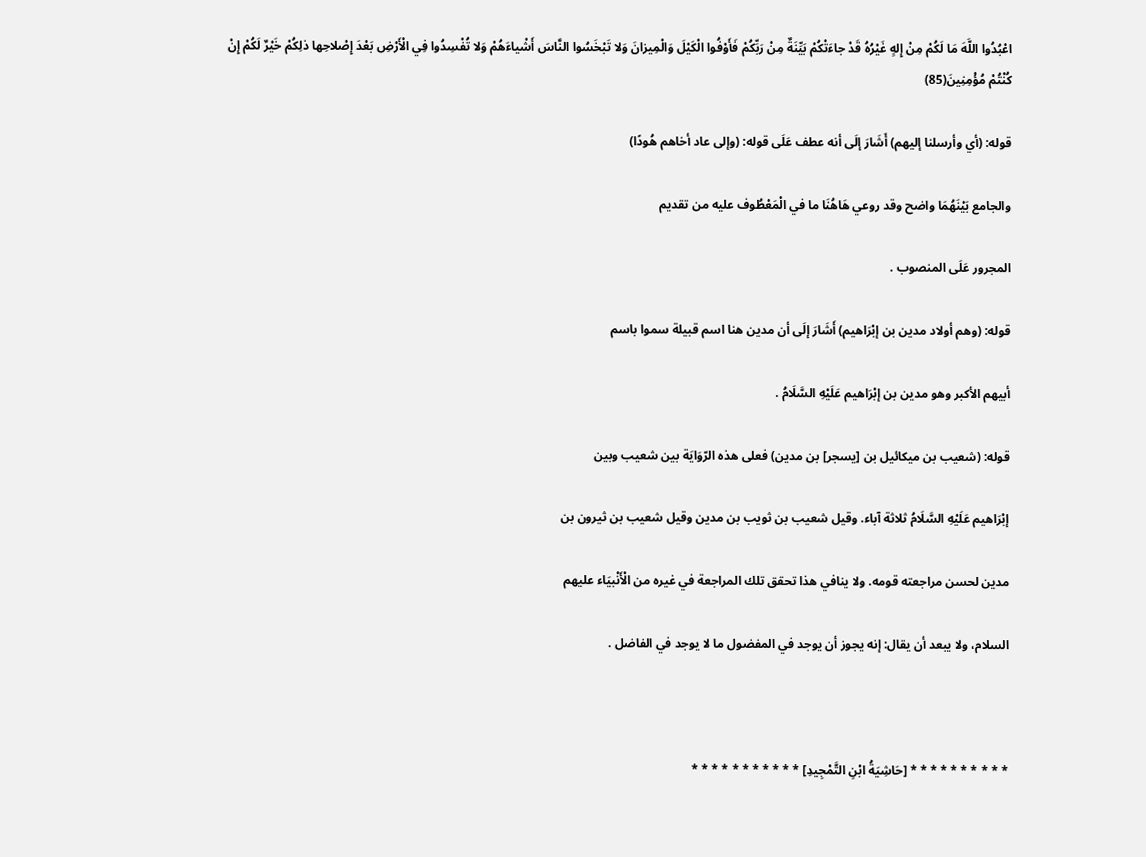اعْبُدُوا اللَّهَ مَا لَكُمْ مِنْ إِلهٍ غَيْرُهُ قَدْ جاءَتْكُمْ بَيِّنَةٌ مِنْ رَبِّكُمْ فَأَوْفُوا الْكَيْلَ وَالْمِيزانَ وَلا تَبْخَسُوا النَّاسَ أَشْياءَهُمْ وَلا تُفْسِدُوا فِي الْأَرْضِ بَعْدَ إِصْلاحِها ذلِكُمْ خَيْرٌ لَكُمْ إِنْ كُنْتُمْ مُؤْمِنِينَ(85)

قوله: (أي وأرسلنا إليهم) أَشَارَ إلَى أنه عطف عَلَى قوله: (وإلى عاد أخاهم هُودًا)

والجامع بَيْنَهُمَا واضح وقد روعي هَاهُنَا ما في الْمَعْطُوف عليه من تقديم

المجرور عَلَى المنصوب .

قوله: (وهم أولاد مدين بن إبْرَاهيم) أَشَارَ إلَى أن مدين هنا اسم قبيلة سموا باسم

أبيهم الأكبر وهو مدين بن إبْرَاهيم عَلَيْهِ السَّلَامُ .

قوله: (شعيب بن ميكائيل بن [يسجر] بن مدين) فعلى هذه الرّوَايَة بين شعيب وبين

إبْرَاهيم عَلَيْهِ السَّلَامُ ثلاثة آباء. وقيل شعيب بن ثويب بن مدين وقيل شعيب بن ثيرون بن

مدين لحسن مراجعته قومه. ولا ينافي هذا تحقق تلك المراجعة في غيره من الْأَنْبيَاء عليهم

السلام، ولا يبعد أن يقال: إنه يجوز أن يوجد في المفضول ما لا يوجد في الفاضل .



* * * * * * * * * * [حَاشِيَةُ ابْنِ التَّمْجِيدِ] * * * * * * * * * * *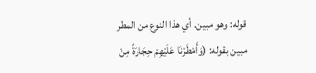قوله: وهو مبين. أي هذا النوع من المطر مبين بقوله: (وَأَمْطَرْنَا عَلَيْهِمْ حِجَارَةً مِنْ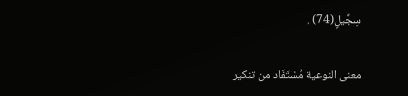سِجِّيلٍ(74) .

معنى النوعية مُسْتَفَاد من تنكير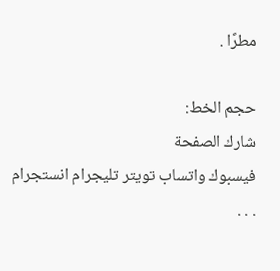مطرًا .

حجم الخط:
شارك الصفحة
فيسبوك واتساب تويتر تليجرام انستجرام
. . .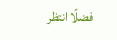فضلًا انتظر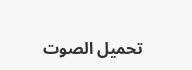تحميل الصوت